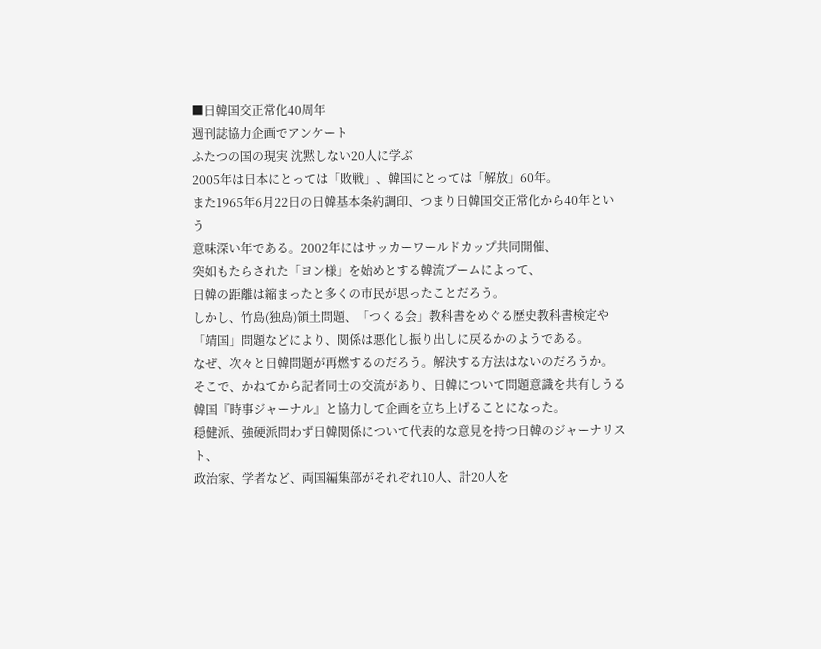■日韓国交正常化40周年
週刊誌協力企画でアンケート
ふたつの国の現実 沈黙しない20人に学ぶ
2005年は日本にとっては「敗戦」、韓国にとっては「解放」60年。
また1965年6月22日の日韓基本条約調印、つまり日韓国交正常化から40年という
意味深い年である。2002年にはサッカーワールドカップ共同開催、
突如もたらされた「ヨン様」を始めとする韓流ブームによって、
日韓の距離は縮まったと多くの市民が思ったことだろう。
しかし、竹島(独島)領土問題、「つくる会」教科書をめぐる歴史教科書検定や
「靖国」問題などにより、関係は悪化し振り出しに戻るかのようである。
なぜ、次々と日韓問題が再燃するのだろう。解決する方法はないのだろうか。
そこで、かねてから記者同士の交流があり、日韓について問題意識を共有しうる
韓国『時事ジャーナル』と協力して企画を立ち上げることになった。
穏健派、強硬派問わず日韓関係について代表的な意見を持つ日韓のジャーナリスト、
政治家、学者など、両国編集部がそれぞれ10人、計20人を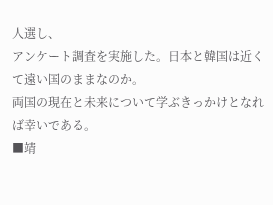人選し、
アンケート調査を実施した。日本と韓国は近くて遠い国のままなのか。
両国の現在と未来について学ぶきっかけとなれば幸いである。
■靖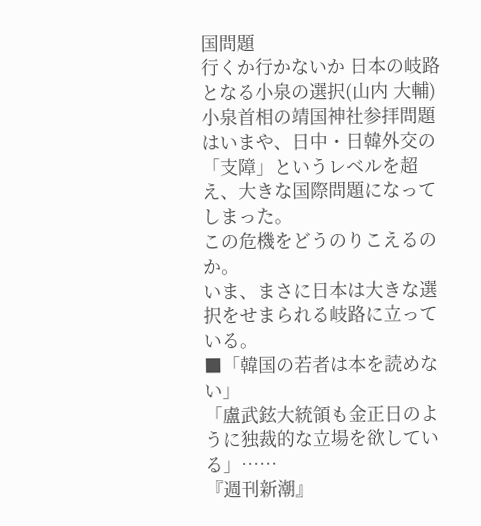国問題
行くか行かないか 日本の岐路となる小泉の選択(山内 大輔)
小泉首相の靖国神社参拝問題はいまや、日中・日韓外交の
「支障」というレベルを超え、大きな国際問題になってしまった。
この危機をどうのりこえるのか。
いま、まさに日本は大きな選択をせまられる岐路に立っている。
■「韓国の若者は本を読めない」
「盧武鉉大統領も金正日のように独裁的な立場を欲している」……
『週刊新潮』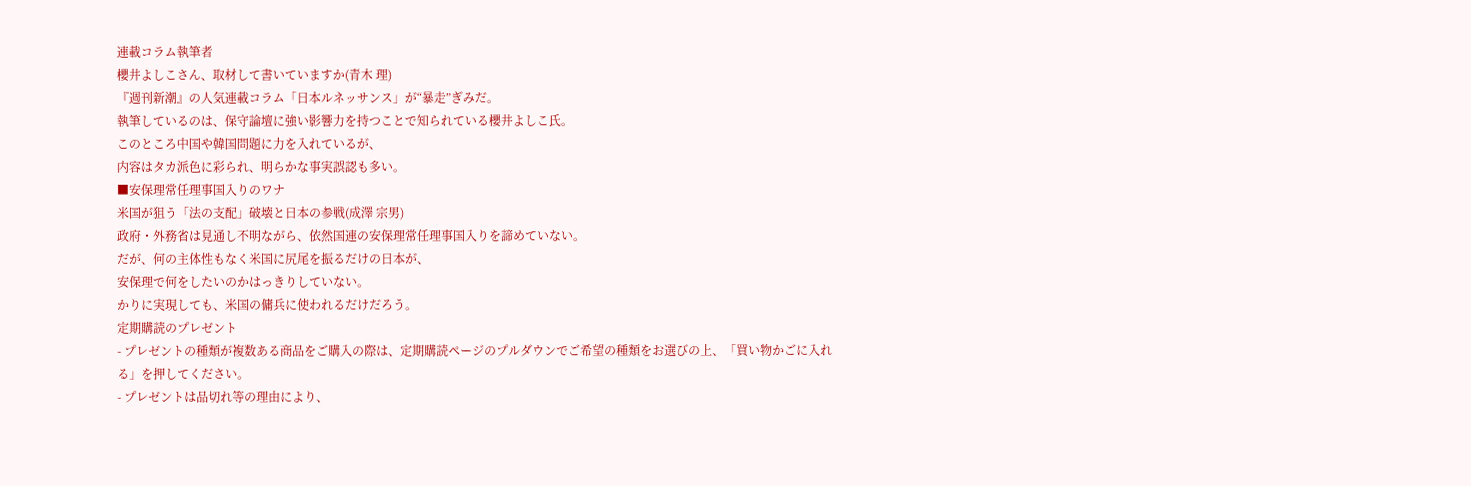連載コラム執筆者
櫻井よしこさん、取材して書いていますか(青木 理)
『週刊新潮』の人気連載コラム「日本ルネッサンス」が“暴走”ぎみだ。
執筆しているのは、保守論壇に強い影響力を持つことで知られている櫻井よしこ氏。
このところ中国や韓国問題に力を入れているが、
内容はタカ派色に彩られ、明らかな事実誤認も多い。
■安保理常任理事国入りのワナ
米国が狙う「法の支配」破壊と日本の参戦(成澤 宗男)
政府・外務省は見通し不明ながら、依然国連の安保理常任理事国入りを諦めていない。
だが、何の主体性もなく米国に尻尾を振るだけの日本が、
安保理で何をしたいのかはっきりしていない。
かりに実現しても、米国の傭兵に使われるだけだろう。
定期購読のプレゼント
- プレゼントの種類が複数ある商品をご購入の際は、定期購読ページのプルダウンでご希望の種類をお選びの上、「買い物かごに入れる」を押してください。
- プレゼントは品切れ等の理由により、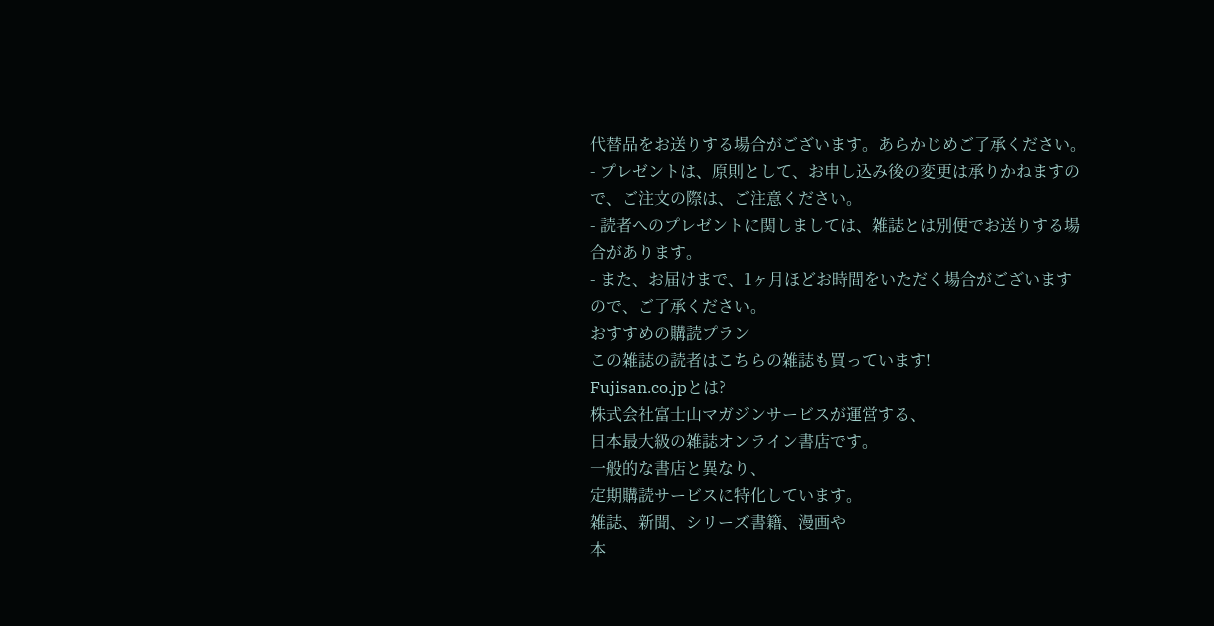代替品をお送りする場合がございます。あらかじめご了承ください。
- プレゼントは、原則として、お申し込み後の変更は承りかねますので、ご注文の際は、ご注意ください。
- 読者へのプレゼントに関しましては、雑誌とは別便でお送りする場合があります。
- また、お届けまで、1ヶ月ほどお時間をいただく場合がございますので、ご了承ください。
おすすめの購読プラン
この雑誌の読者はこちらの雑誌も買っています!
Fujisan.co.jpとは?
株式会社富士山マガジンサービスが運営する、
日本最大級の雑誌オンライン書店です。
一般的な書店と異なり、
定期購読サービスに特化しています。
雑誌、新聞、シリーズ書籍、漫画や
本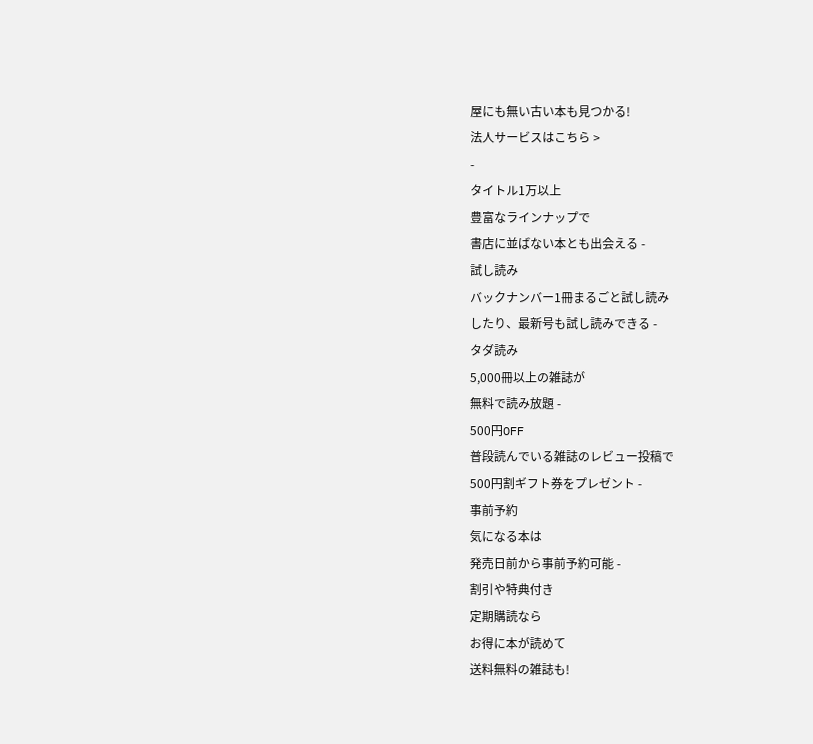屋にも無い古い本も見つかる!
法人サービスはこちら >
-
タイトル1万以上
豊富なラインナップで
書店に並ばない本とも出会える -
試し読み
バックナンバー1冊まるごと試し読み
したり、最新号も試し読みできる -
タダ読み
5,000冊以上の雑誌が
無料で読み放題 -
500円OFF
普段読んでいる雑誌のレビュー投稿で
500円割ギフト券をプレゼント -
事前予約
気になる本は
発売日前から事前予約可能 -
割引や特典付き
定期購読なら
お得に本が読めて
送料無料の雑誌も!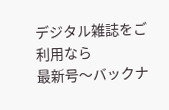デジタル雑誌をご利用なら
最新号〜バックナ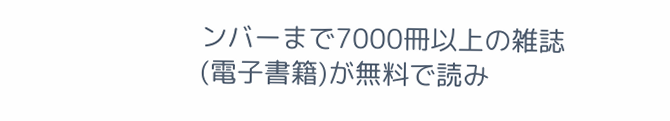ンバーまで7000冊以上の雑誌
(電子書籍)が無料で読み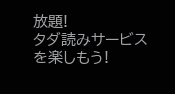放題!
タダ読みサービスを楽しもう!